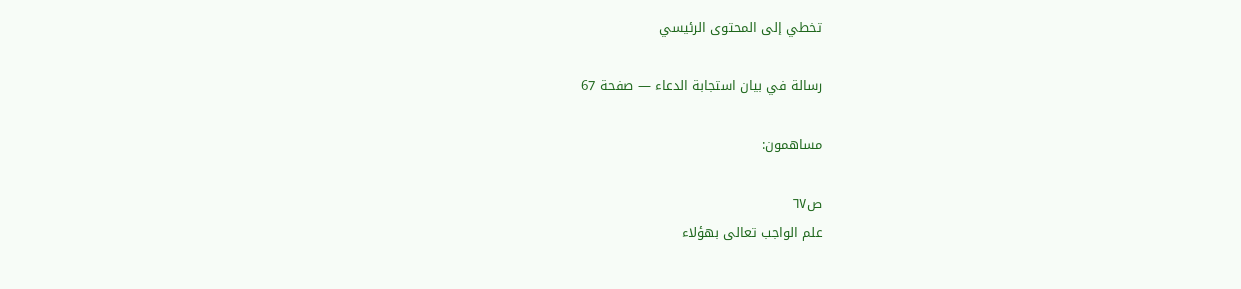تخطي إلى المحتوى الرئيسي

رسالة في بيان استجابة الدعاء — صفحة 67

مساهمون:

ص٦٧
علم الواجب تعالى بهؤلاء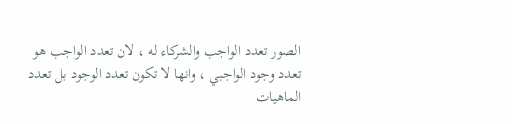الصور تعدد الواجب والشركاء له ، لان تعدد الواجب هو تعدد وجود الواجبي ، وانها لا تكون تعدد الوجود بل تعدد الماهيات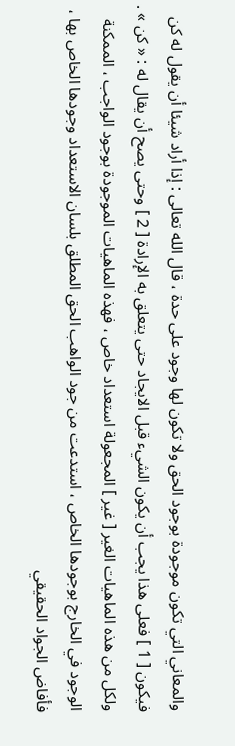والمعاني التي تكون موجودة بوجود الحق ولا تكون لها وجود على حدة ، قال الله تعالى : إذا أراد شيئا أن يقول له كن فيكون [ 1 ] فعلى هذا يجب أن يكون الشيء قبل الايجاد حتى يتعلق به الإرادة [ 2 ] وحتى يصح أن يقال له : « كن » . ولكل من هذه الماهيات الغير [ غير ] المجعولة استعداد خاص ، فهذه الماهيات الموجودة بوجود الواجب ، الممكنة الوجود في الخارج بوجودها الخاص ، استدعت من جود الواهب الحق المطلق بلسان الاستعداد وجودها الخاص بها ، فأفاض الجواد الحقيقي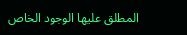المطلق عليها الوجود الخاص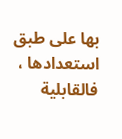بها على طبق استعدادها ، فالقابلية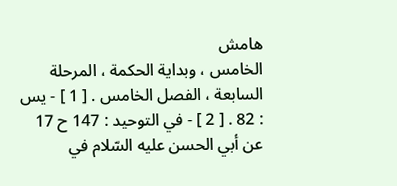هامش
الخامس ، وبداية الحكمة ، المرحلة السابعة ، الفصل الخامس . [ 1 ] - يس : 82 . [ 2 ] - في التوحيد : 147 ح 17 عن أبي الحسن عليه السّلام في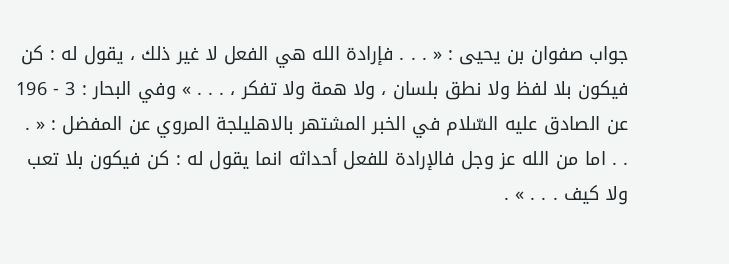جواب صفوان بن يحيى : « . . . فإرادة الله هي الفعل لا غير ذلك ، يقول له : كن فيكون بلا لفظ ولا نطق بلسان ، ولا همة ولا تفكر ، . . . » وفي البحار : 3 - 196 عن الصادق عليه السّلام في الخبر المشتهر بالاهليلجة المروي عن المفضل : « . . . اما من الله عز وجل فالإرادة للفعل أحداثه انما يقول له : كن فيكون بلا تعب ولا كيف . . . » .